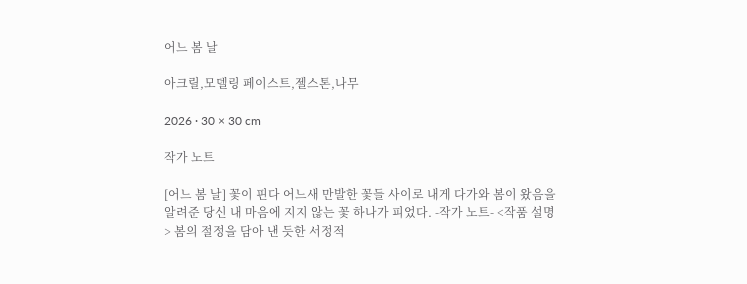어느 봄 날

아크릴,모델링 페이스트,젤스톤,나무

2026 · 30 × 30 cm

작가 노트

[어느 봄 날] 꽃이 핀다 어느새 만발한 꽃들 사이로 내게 다가와 봄이 왔음을 알려준 당신 내 마음에 지지 않는 꽃 하나가 피었다. -작가 노트- <작품 설명> 봄의 절정을 담아 낸 듯한 서정적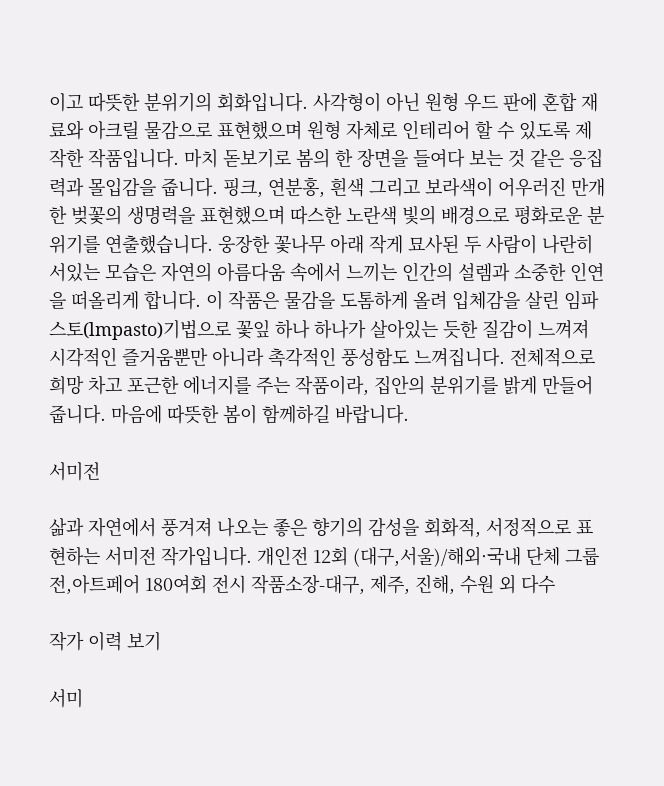이고 따뜻한 분위기의 회화입니다. 사각형이 아닌 원형 우드 판에 혼합 재료와 아크릴 물감으로 표현했으며 원형 자체로 인테리어 할 수 있도록 제작한 작품입니다. 마치 돋보기로 봄의 한 장면을 들여다 보는 것 같은 응집력과 몰입감을 줍니다. 핑크, 연분홍, 흰색 그리고 보라색이 어우러진 만개한 벚꽃의 생명력을 표현했으며 따스한 노란색 빛의 배경으로 평화로운 분위기를 연출했습니다. 웅장한 꽃나무 아래 작게 묘사된 두 사람이 나란히 서있는 모습은 자연의 아름다움 속에서 느끼는 인간의 설렘과 소중한 인연을 떠올리게 합니다. 이 작품은 물감을 도톰하게 올려 입체감을 살린 임파스토(lmpasto)기법으로 꽃잎 하나 하나가 살아있는 듯한 질감이 느껴져 시각적인 즐거움뿐만 아니라 촉각적인 풍성함도 느껴집니다. 전체적으로 희망 차고 포근한 에너지를 주는 작품이라, 집안의 분위기를 밝게 만들어 줍니다. 마음에 따뜻한 봄이 함께하길 바랍니다.

서미전

삶과 자연에서 풍겨져 나오는 좋은 향기의 감성을 회화적, 서정적으로 표현하는 서미전 작가입니다. 개인전 12회 (대구,서울)/해외·국내 단체 그룹전,아트페어 180여회 전시 작품소장-대구, 제주, 진해, 수원 외 다수

작가 이력 보기

서미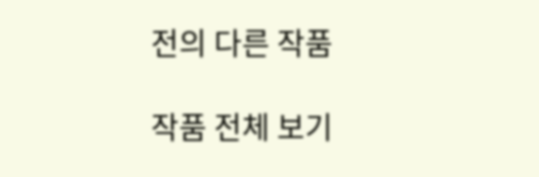전의 다른 작품

작품 전체 보기